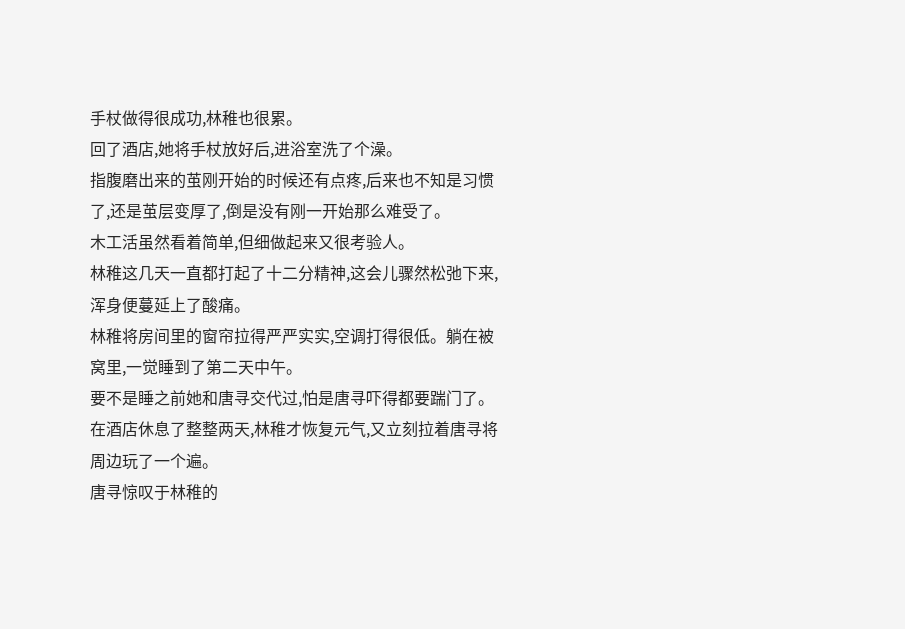手杖做得很成功,林稚也很累。
回了酒店,她将手杖放好后,进浴室洗了个澡。
指腹磨出来的茧刚开始的时候还有点疼,后来也不知是习惯了,还是茧层变厚了,倒是没有刚一开始那么难受了。
木工活虽然看着简单,但细做起来又很考验人。
林稚这几天一直都打起了十二分精神,这会儿骤然松弛下来,浑身便蔓延上了酸痛。
林稚将房间里的窗帘拉得严严实实,空调打得很低。躺在被窝里,一觉睡到了第二天中午。
要不是睡之前她和唐寻交代过,怕是唐寻吓得都要踹门了。
在酒店休息了整整两天,林稚才恢复元气,又立刻拉着唐寻将周边玩了一个遍。
唐寻惊叹于林稚的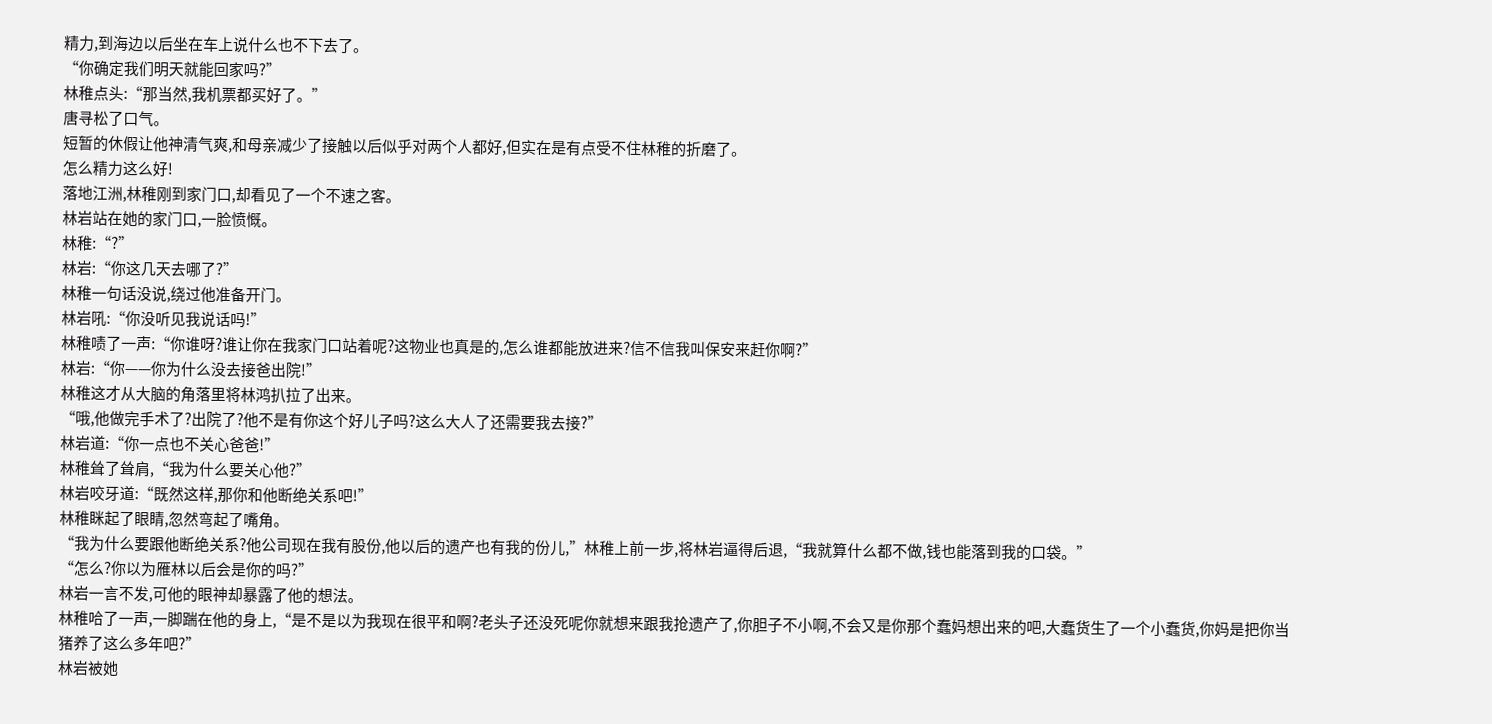精力,到海边以后坐在车上说什么也不下去了。
“你确定我们明天就能回家吗?”
林稚点头:“那当然,我机票都买好了。”
唐寻松了口气。
短暂的休假让他神清气爽,和母亲减少了接触以后似乎对两个人都好,但实在是有点受不住林稚的折磨了。
怎么精力这么好!
落地江洲,林稚刚到家门口,却看见了一个不速之客。
林岩站在她的家门口,一脸愤慨。
林稚:“?”
林岩:“你这几天去哪了?”
林稚一句话没说,绕过他准备开门。
林岩吼:“你没听见我说话吗!”
林稚啧了一声:“你谁呀?谁让你在我家门口站着呢?这物业也真是的,怎么谁都能放进来?信不信我叫保安来赶你啊?”
林岩:“你——你为什么没去接爸出院!”
林稚这才从大脑的角落里将林鸿扒拉了出来。
“哦,他做完手术了?出院了?他不是有你这个好儿子吗?这么大人了还需要我去接?”
林岩道:“你一点也不关心爸爸!”
林稚耸了耸肩,“我为什么要关心他?”
林岩咬牙道:“既然这样,那你和他断绝关系吧!”
林稚眯起了眼睛,忽然弯起了嘴角。
“我为什么要跟他断绝关系?他公司现在我有股份,他以后的遗产也有我的份儿,”林稚上前一步,将林岩逼得后退,“我就算什么都不做,钱也能落到我的口袋。”
“怎么?你以为雁林以后会是你的吗?”
林岩一言不发,可他的眼神却暴露了他的想法。
林稚哈了一声,一脚踹在他的身上,“是不是以为我现在很平和啊?老头子还没死呢你就想来跟我抢遗产了,你胆子不小啊,不会又是你那个蠢妈想出来的吧,大蠢货生了一个小蠢货,你妈是把你当猪养了这么多年吧?”
林岩被她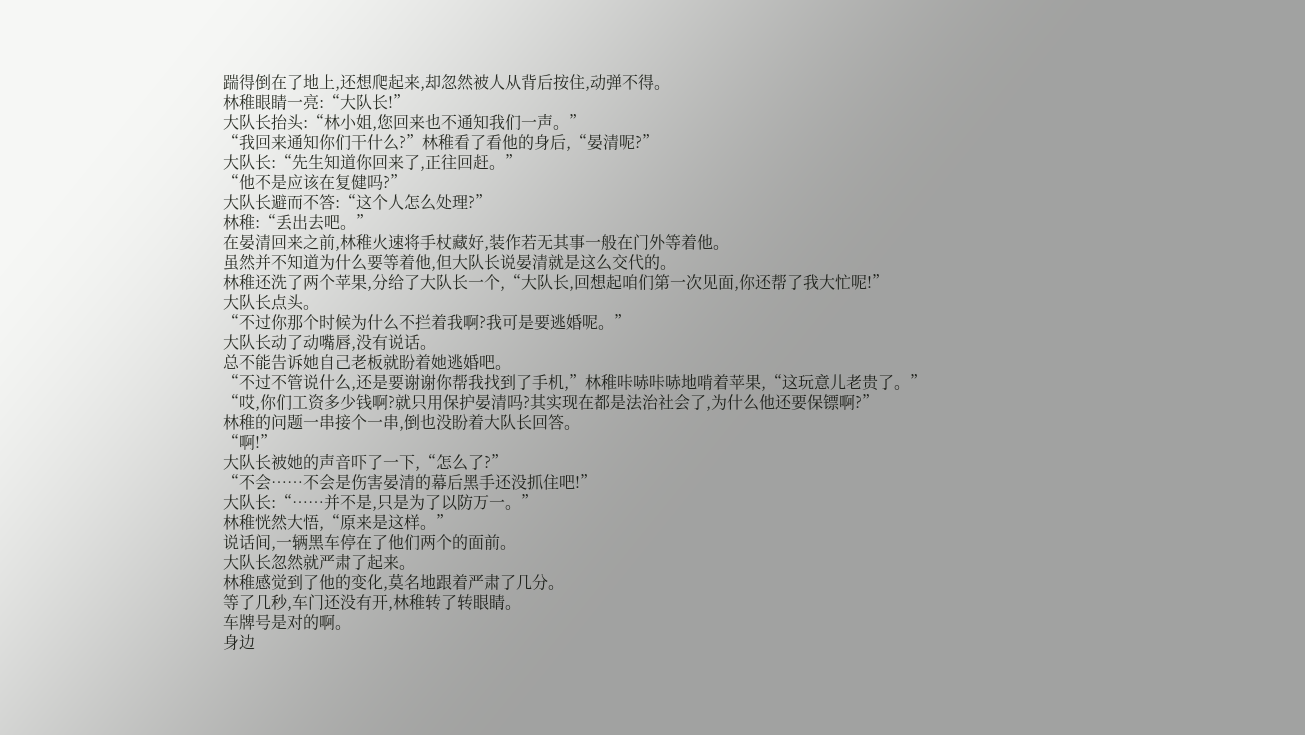踹得倒在了地上,还想爬起来,却忽然被人从背后按住,动弹不得。
林稚眼睛一亮:“大队长!”
大队长抬头:“林小姐,您回来也不通知我们一声。”
“我回来通知你们干什么?”林稚看了看他的身后,“晏清呢?”
大队长:“先生知道你回来了,正往回赶。”
“他不是应该在复健吗?”
大队长避而不答:“这个人怎么处理?”
林稚:“丢出去吧。”
在晏清回来之前,林稚火速将手杖藏好,装作若无其事一般在门外等着他。
虽然并不知道为什么要等着他,但大队长说晏清就是这么交代的。
林稚还洗了两个苹果,分给了大队长一个,“大队长,回想起咱们第一次见面,你还帮了我大忙呢!”
大队长点头。
“不过你那个时候为什么不拦着我啊?我可是要逃婚呢。”
大队长动了动嘴唇,没有说话。
总不能告诉她自己老板就盼着她逃婚吧。
“不过不管说什么,还是要谢谢你帮我找到了手机,”林稚咔哧咔哧地啃着苹果,“这玩意儿老贵了。”
“哎,你们工资多少钱啊?就只用保护晏清吗?其实现在都是法治社会了,为什么他还要保镖啊?”
林稚的问题一串接个一串,倒也没盼着大队长回答。
“啊!”
大队长被她的声音吓了一下,“怎么了?”
“不会……不会是伤害晏清的幕后黑手还没抓住吧!”
大队长:“……并不是,只是为了以防万一。”
林稚恍然大悟,“原来是这样。”
说话间,一辆黑车停在了他们两个的面前。
大队长忽然就严肃了起来。
林稚感觉到了他的变化,莫名地跟着严肃了几分。
等了几秒,车门还没有开,林稚转了转眼睛。
车牌号是对的啊。
身边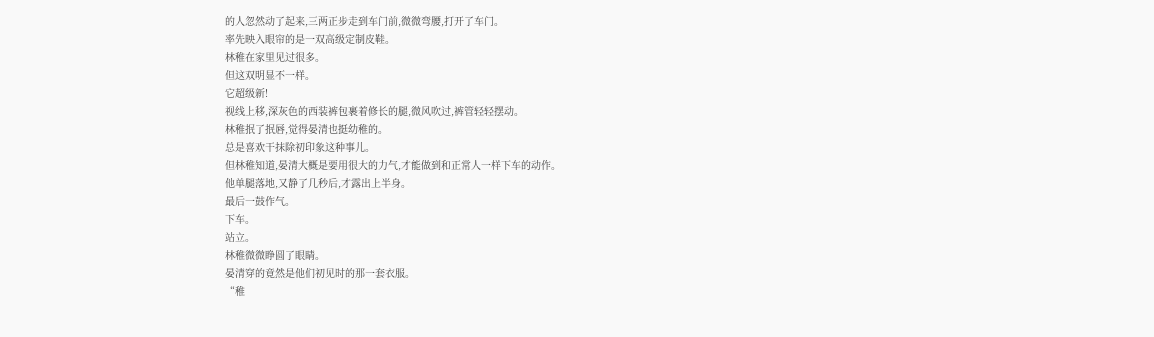的人忽然动了起来,三两正步走到车门前,微微弯腰,打开了车门。
率先映入眼帘的是一双高级定制皮鞋。
林稚在家里见过很多。
但这双明显不一样。
它超级新!
视线上移,深灰色的西装裤包裹着修长的腿,微风吹过,裤管轻轻摆动。
林稚抿了抿唇,觉得晏清也挺幼稚的。
总是喜欢干抹除初印象这种事儿。
但林稚知道,晏清大概是要用很大的力气,才能做到和正常人一样下车的动作。
他单腿落地,又静了几秒后,才露出上半身。
最后一鼓作气。
下车。
站立。
林稚微微睁圆了眼睛。
晏清穿的竟然是他们初见时的那一套衣服。
“稚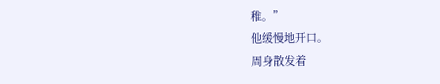稚。”
他缓慢地开口。
周身散发着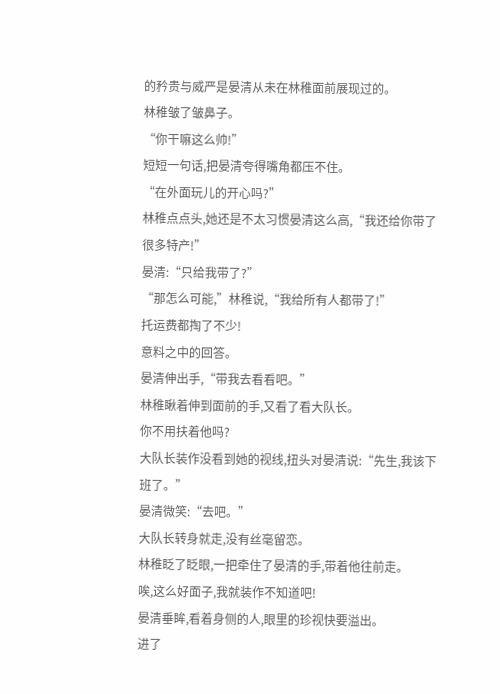的矜贵与威严是晏清从未在林稚面前展现过的。
林稚皱了皱鼻子。
“你干嘛这么帅!”
短短一句话,把晏清夸得嘴角都压不住。
“在外面玩儿的开心吗?”
林稚点点头,她还是不太习惯晏清这么高,“我还给你带了很多特产!”
晏清:“只给我带了?”
“那怎么可能,”林稚说,“我给所有人都带了!”
托运费都掏了不少!
意料之中的回答。
晏清伸出手,“带我去看看吧。”
林稚瞅着伸到面前的手,又看了看大队长。
你不用扶着他吗?
大队长装作没看到她的视线,扭头对晏清说:“先生,我该下班了。”
晏清微笑:“去吧。”
大队长转身就走,没有丝毫留恋。
林稚眨了眨眼,一把牵住了晏清的手,带着他往前走。
唉,这么好面子,我就装作不知道吧!
晏清垂眸,看着身侧的人,眼里的珍视快要溢出。
进了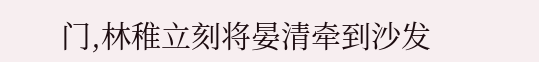门,林稚立刻将晏清牵到沙发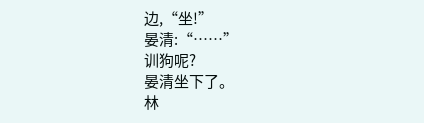边,“坐!”
晏清:“……”
训狗呢?
晏清坐下了。
林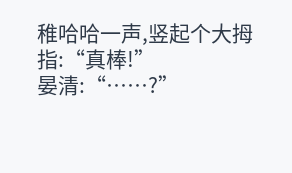稚哈哈一声,竖起个大拇指:“真棒!”
晏清:“……?”